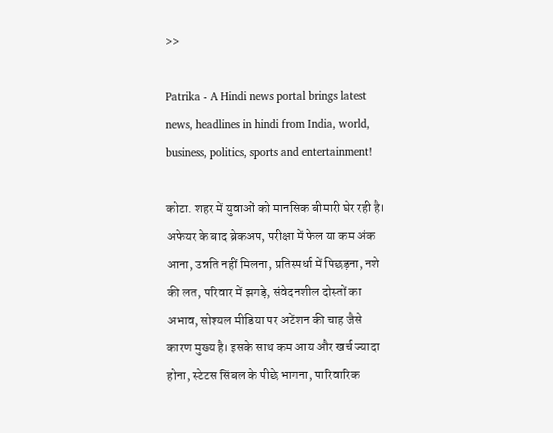>>

Patrika - A Hindi news portal brings latest news, headlines in hindi from India, world, business, politics, sports and entertainment!

कोटा. शहर में युवाओं को मानसिक बीमारी घेर रही है। अफेयर के बाद ब्रेकअप, परीक्षा में फेल या कम अंक आना, उन्नति नहीं मिलना, प्रतिस्पर्धा में पिछड़ना, नशे की लत, परिवार में झगड़े, संवेदनशील दोस्तों का अभाव, सोश्यल मीडिया पर अटेंशन की चाह जैसे कारण मुख्य है। इसके साथ कम आय और खर्च ज्यादा होना, स्टेटस सिंबल के पीछे भागना, पारिवारिक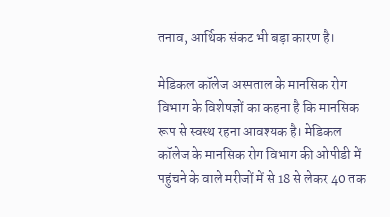तनाव, आर्थिक संकट भी बड़ा कारण है।

मेडिकल कॉलेज अस्पताल के मानसिक रोग विभाग के विशेषज्ञों का कहना है कि मानसिक रूप से स्वस्थ रहना आवश्यक है। मेडिकल कॉलेज के मानसिक रोग विभाग की ओपीडी में पहुंचने के वाले मरीजों में से 18 से लेकर 40 तक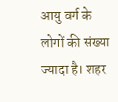आयु वर्ग के लोगों की संख्या ज्यादा है। शहर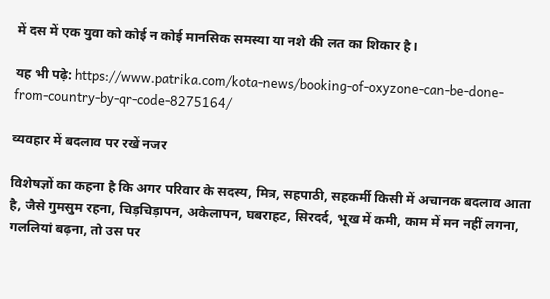में दस में एक युवा को कोई न कोई मानसिक समस्या या नशे की लत का शिकार है।

यह भी पढ़े: https://www.patrika.com/kota-news/booking-of-oxyzone-can-be-done-from-country-by-qr-code-8275164/

व्यवहार में बदलाव पर रखें नजर

विशेषज्ञों का कहना है कि अगर परिवार के सदस्य, मित्र, सहपाठी, सहकर्मी किसी में अचानक बदलाव आता है, जैसे गुमसुम रहना, चिड़चिड़ापन, अकेलापन, घबराहट, सिरदर्द, भूख में कमी, काम में मन नहीं लगना, गललियां बढ़ना, तो उस पर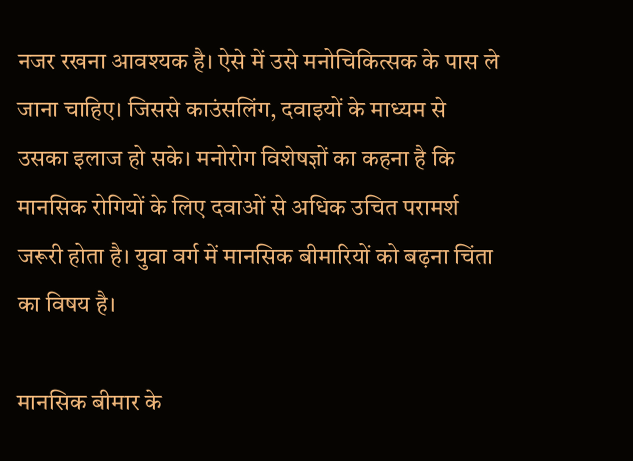नजर रखना आवश्यक है। ऐसे में उसे मनोचिकित्सक के पास ले जाना चाहिए। जिससे काउंसलिंग, दवाइयों के माध्यम से उसका इलाज हो सके। मनोरोग विशेषज्ञों का कहना है कि मानसिक रोगियों के लिए दवाओं से अधिक उचित परामर्श जरूरी होता है। युवा वर्ग में मानसिक बीमारियों को बढ़ना चिंता का विषय है।

मानसिक बीमार के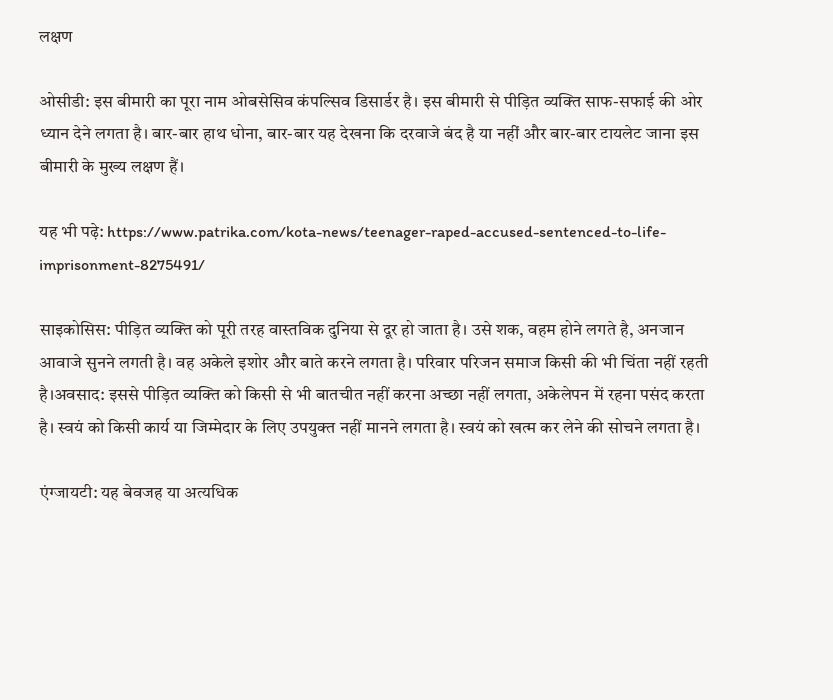लक्षण

ओसीडी: इस बीमारी का पूरा नाम ओबसेसिव कंपल्सिव डिसार्डर है। इस बीमारी से पीड़ित व्यक्ति साफ-सफाई की ओर ध्यान देने लगता है। बार-बार हाथ धोना, बार-बार यह देखना कि दरवाजे बंद है या नहीं और बार-बार टायलेट जाना इस बीमारी के मुख्य लक्षण हैं।

यह भी पढ़े: https://www.patrika.com/kota-news/teenager-raped-accused-sentenced-to-life-imprisonment-8275491/

साइकोसिस: पीड़ित व्यक्ति को पूरी तरह वास्तविक दुनिया से दूर हो जाता है। उसे शक, वहम होने लगते है, अनजान आवाजे सुनने लगती है। वह अकेले इशोर और बाते करने लगता है। परिवार परिजन समाज किसी की भी चिंता नहीं रहती है।अवसाद: इससे पीड़ित व्यक्ति को किसी से भी बातचीत नहीं करना अच्छा नहीं लगता, अकेलेपन में रहना पसंद करता है। स्वयं को किसी कार्य या जिम्मेदार के लिए उपयुक्त नहीं मानने लगता है। स्वयं को खत्म कर लेने की सोचने लगता है।

एंग्जायटी: यह बेवजह या अत्यधिक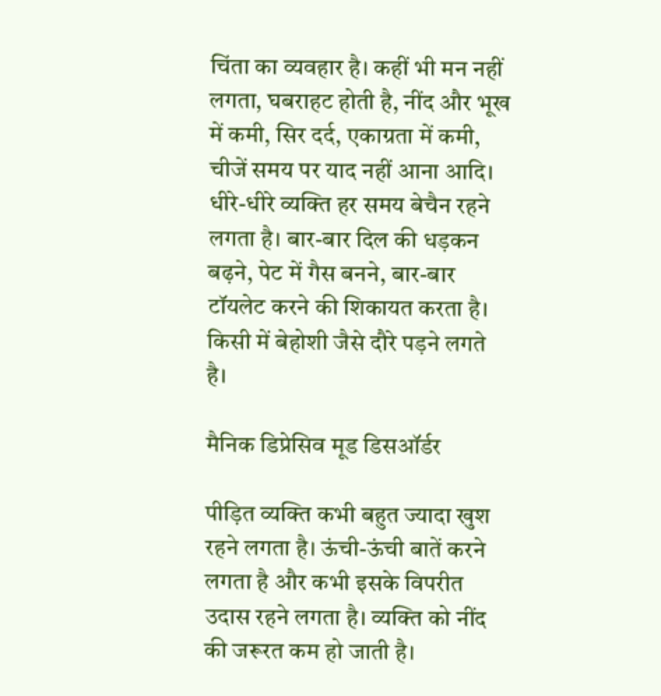चिंता का व्यवहार है। कहीं भी मन नहीं लगता, घबराहट होती है, नींद और भूख में कमी, सिर दर्द, एकाग्रता में कमी, चीजें समय पर याद नहीं आना आदि। धीरे-धीरे व्यक्ति हर समय बेचैन रहने लगता है। बार-बार दिल की धड़कन बढ़ने, पेट में गैस बनने, बार-बार टॉयलेट करने की शिकायत करता है। किसी में बेहोशी जैसे दौरे पड़ने लगते है।

मैनिक डिप्रेसिव मूड डिसऑर्डर

पीड़ित व्यक्ति कभी बहुत ज्यादा खुश रहने लगता है। ऊंची-ऊंची बातें करने लगता है और कभी इसके विपरीत उदास रहने लगता है। व्यक्ति को नींद की जरूरत कम हो जाती है।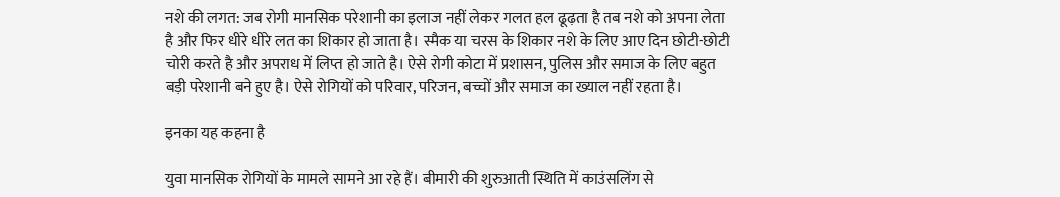नशे की लगत: जब रोगी मानसिक परेशानी का इलाज नहीं लेकर गलत हल ढूढ़ता है तब नशे को अपना लेता है और फिर धीरे धीरे लत का शिकार हो जाता है। स्मैक या चरस के शिकार नशे के लिए आए दिन छोटी-छोटी चोरी करते है और अपराध में लिप्त हो जाते है। ऐसे रोगी कोटा में प्रशासन, पुलिस और समाज के लिए बहुत बड़ी परेशानी बने हुए है। ऐसे रोगियों को परिवार, परिजन, बच्चों और समाज का ख्याल नहीं रहता है।

इनका यह कहना है

युवा मानसिक रोगियों के मामले सामने आ रहे हैं। बीमारी की शुरुआती स्थिति में काउंसलिंग से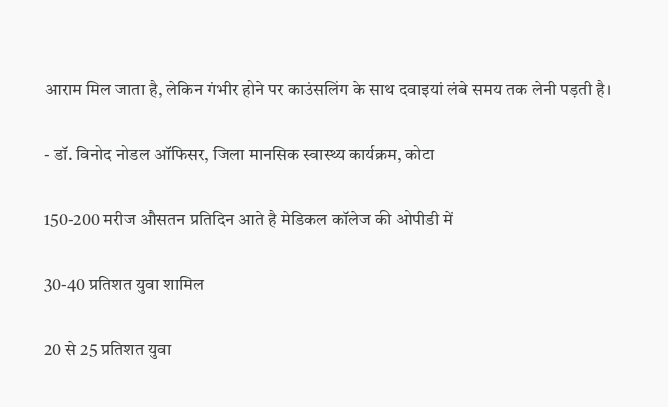आराम मिल जाता है, लेकिन गंभीर होने पर काउंसलिंग के साथ दवाइयां लंबे समय तक लेनी पड़ती है।

- डॉ. विनोद नोडल ऑफिसर, जिला मानसिक स्वास्थ्य कार्यक्रम, कोटा

150-200 मरीज औसतन प्रतिदिन आते है मेडिकल कॉलेज की ओपीडी में

30-40 प्रतिशत युवा शामिल

20 से 25 प्रतिशत युवा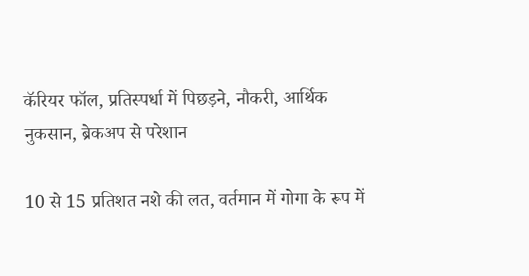कॅरियर फॉल, प्रतिस्पर्धा में पिछड़ने, नौकरी, आर्थिक नुकसान, ब्रेकअप से परेशान

10 से 15 प्रतिशत नशे की लत, वर्तमान में गोगा के रूप में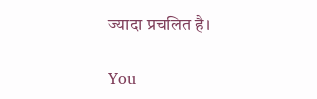ज्यादा प्रचलित है।

You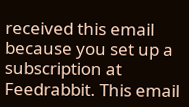received this email because you set up a subscription at Feedrabbit. This email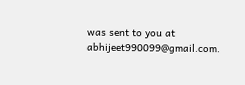was sent to you at abhijeet990099@gmail.com.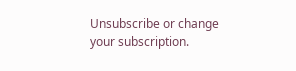Unsubscribe or change your subscription.